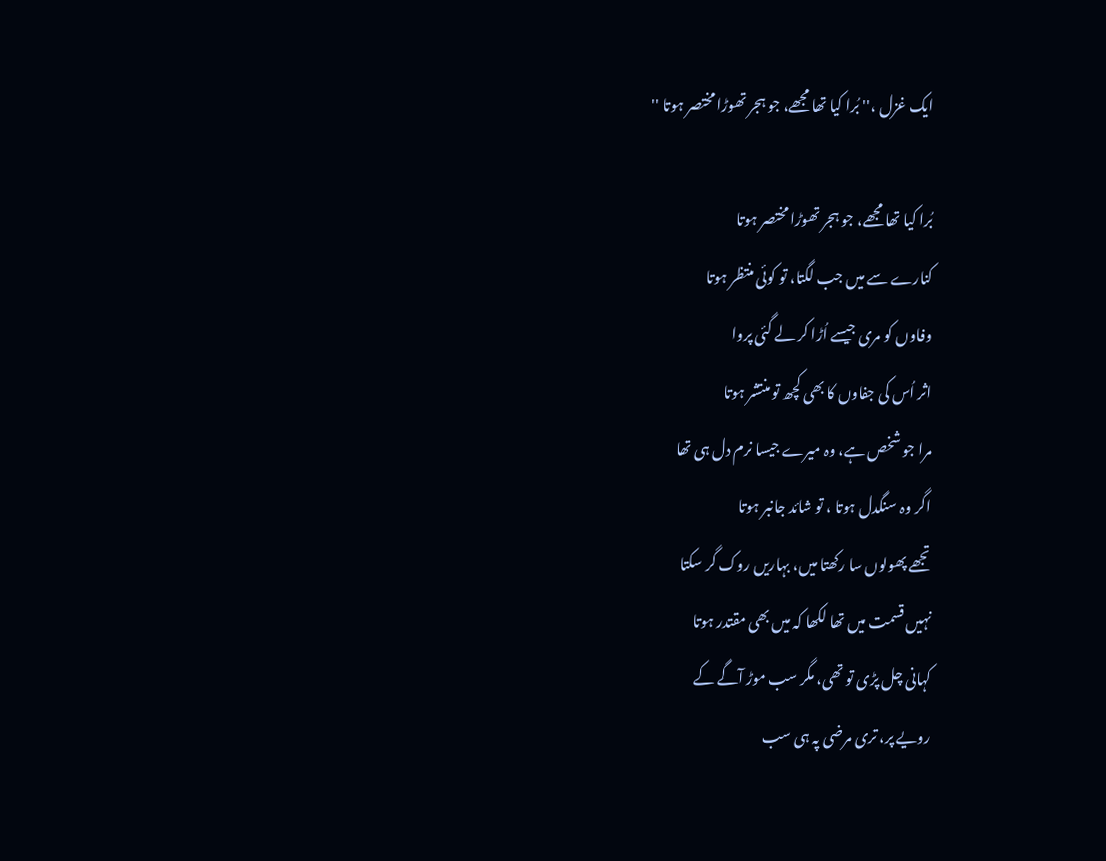ایک غزل ،'' بُرا کیا تھا مجھے، جو ہجر تھوڑا مختصر ہوتا ''

بُرا کیا تھا مجھے، جو ہجر تھوڑا مختصر ہوتا
کنارے سے میں جب لگتا، تو کوئی منتظر ہوتا
وفاوں کو مری جیسے اُڑا کر لے گئی پروا
اثر اُس کی جفاوں کا بھی کچھ تو منتشر ہوتا
مرا جو شخص ہے، وہ میرے جیسا نرم دل ہی تھا
اگر وہ سنگدل ہوتا ، تو شائد جانبر ہوتا
تجھے پھولوں سا رکھتا میں، بہاریں روک گر سکتا
نہیں قسمت میں تھا لکھا کہ میں بھی مقتدر ہوتا
کہانی چل پڑی تو تھی، مگر سب موڑ آگے کے
رویے پر، تری مرضی پہ ہی سب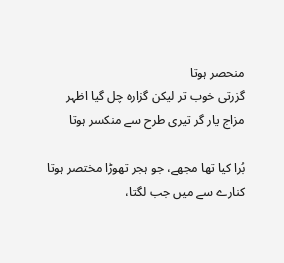منحصر ہوتا
گزرتی خوب تر لیکن گزارہ چل گیا اظہر
مزاج یار گر تیری طرح سے منکسر ہوتا

بُرا کیا تھا مجھے، جو ہجر تھوڑا مختصر ہوتا
کنارے سے میں جب لگتا،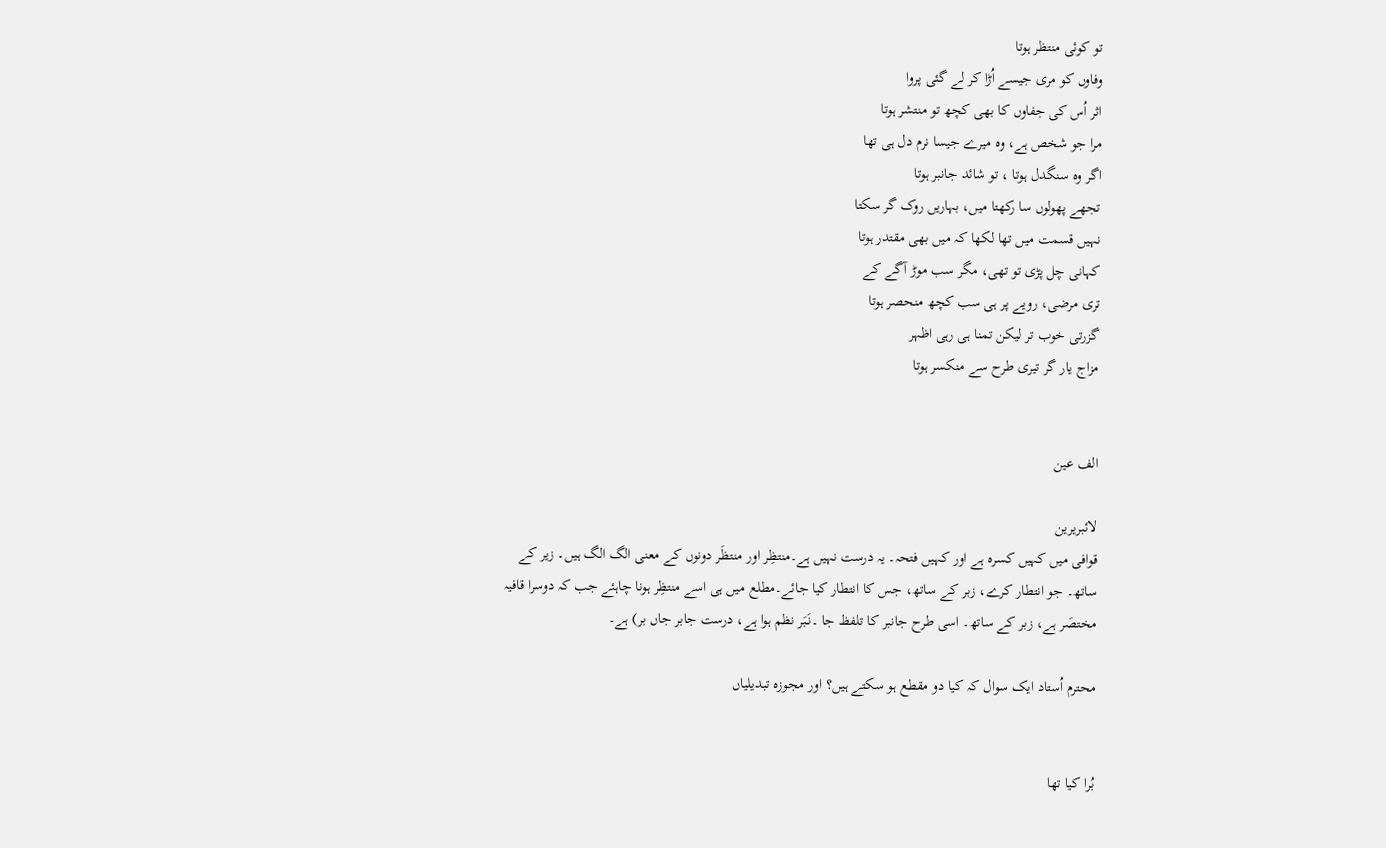تو کوئی منتظر ہوتا
وفاوں کو مری جیسے اُڑا کر لے گئی پروا
اثر اُس کی جفاوں کا بھی کچھ تو منتشر ہوتا
مرا جو شخص ہے، وہ میرے جیسا نرم دل ہی تھا
اگر وہ سنگدل ہوتا ، تو شائد جانبر ہوتا
تجھے پھولوں سا رکھتا میں، بہاریں روک گر سکتا
نہیں قسمت میں تھا لکھا کہ میں بھی مقتدر ہوتا
کہانی چل پڑی تو تھی، مگر سب موڑ آگے کے
تری مرضی، رویے پر ہی سب کچھ منحصر ہوتا
گزرتی خوب تر لیکن تمنا ہی رہی اظہر
مزاج یار گر تیری طرح سے منکسر ہوتا


الف عین

لائبریرین
قوافی میں کہیں کسرہ ہے اور کہیں فتحہ۔ یہ درست نہیں ہے۔منتظِر اور منتظَر دونوں کے معنی الگ الگ ہیں۔ زیر کے ساتھ۔ جو انتطار کرے، زبر کے ساتھ، جس کا انتطار کیا جائے۔مطلع میں ہی اسے منتظِر ہونا چاہئے جب کہ دوسرا قافیہ مختصَر ہے، زبر کے ساتھ۔ اسی طرح جانبر کا تلفظ جا ۔نَبَر نظم ہوا ہے، درست جابر جاں بر) ہے۔

محترم اُستاد ایک سوال کہ کیا دو مقطع ہو سکتے ہیں؟ اور مجوزہ تبدیلیاں


بُرا کیا تھا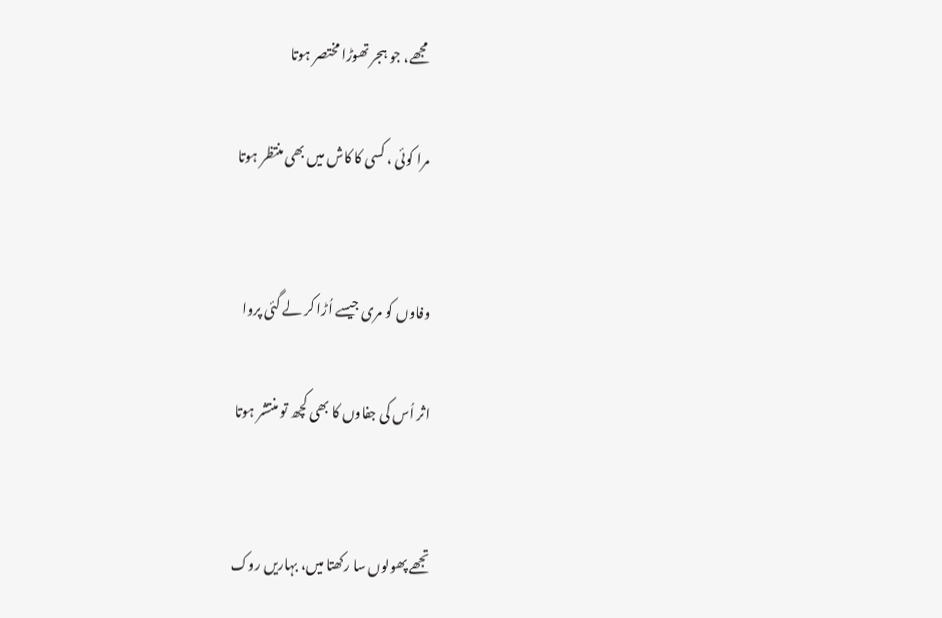مجھے، جو ہجر تھوڑا مختصر ہوتا

مرا کوئی ، کسی کا کاش میں بھی منتظر ہوتا


وفاوں کو مری جیسے اُڑا کر لے گئی پروا

اثر اُس کی جفاوں کا بھی کچھ تو منتشر ہوتا


تجھے پھولوں سا رکھتا میں، بہاریں روک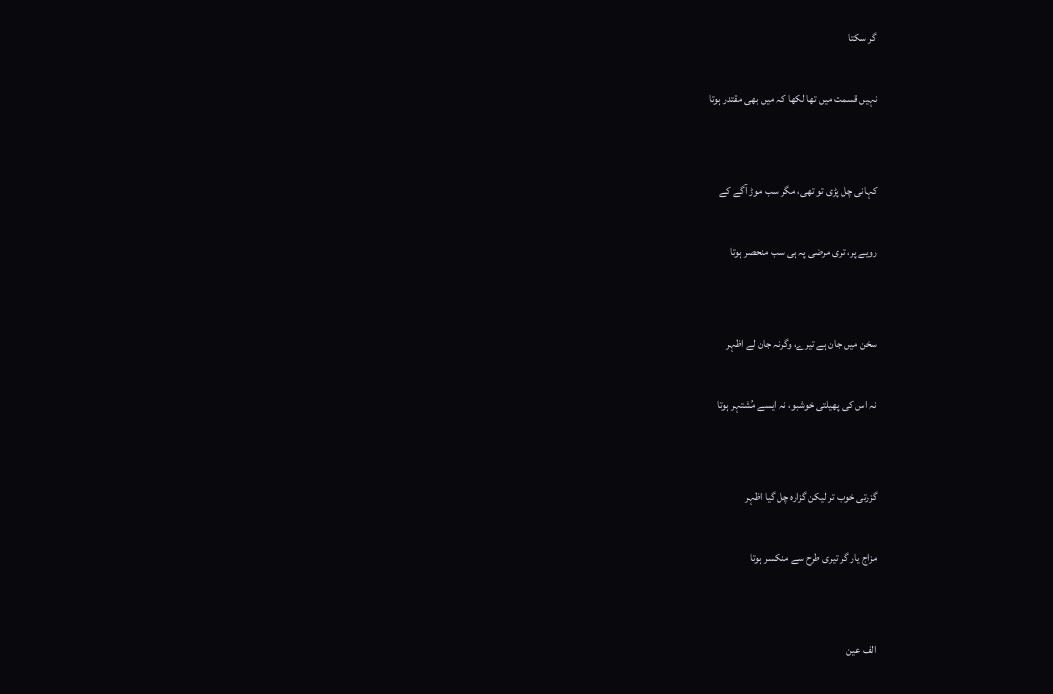گر سکتا

نہیں قسمت میں تھا لکھا کہ میں بھی مقتدر ہوتا


کہانی چل پڑی تو تھی، مگر سب موڑ آگے کے

رویے پر، تری مرضی پہ ہی سب منحصر ہوتا


سخن میں جان ہے تیرے، وگرنہ جان لے اظہر

نہ اس کی پھیلتی خوشبو، نہ ایسے مُشتہر ہوتا


گزرتی خوب تر لیکن گزارہ چل گیا اظہر

مزاج یار گر تیری طرح سے منکسر ہوتا


الف عین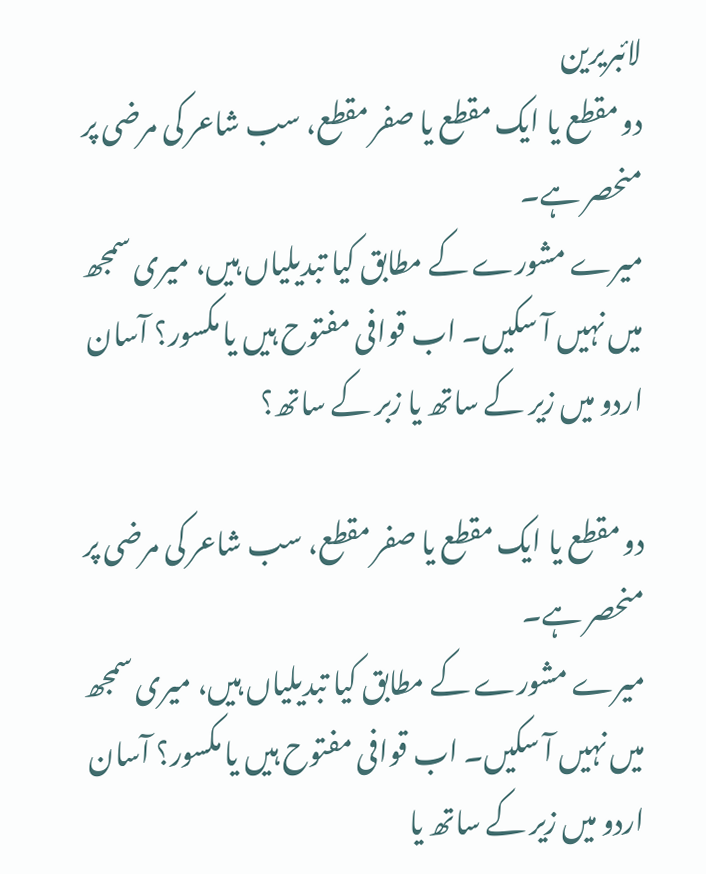لائبریرین
دو مقطع یا ایک مقطع یا صفر مقطع، سب شاعر کی مرضی پر منحصر ہے۔
میرے مشورے کے مطابق کیا تبدیلیاں ہیں، میری سمجھ میں نہیں آ سکیں۔ اب قوافی مفتوح ہیں یا مکسور؟ آسان اردو میں زیر کے ساتھ یا زبر کے ساتھ؟

دو مقطع یا ایک مقطع یا صفر مقطع، سب شاعر کی مرضی پر منحصر ہے۔
میرے مشورے کے مطابق کیا تبدیلیاں ہیں، میری سمجھ میں نہیں آ سکیں۔ اب قوافی مفتوح ہیں یا مکسور؟ آسان اردو میں زیر کے ساتھ یا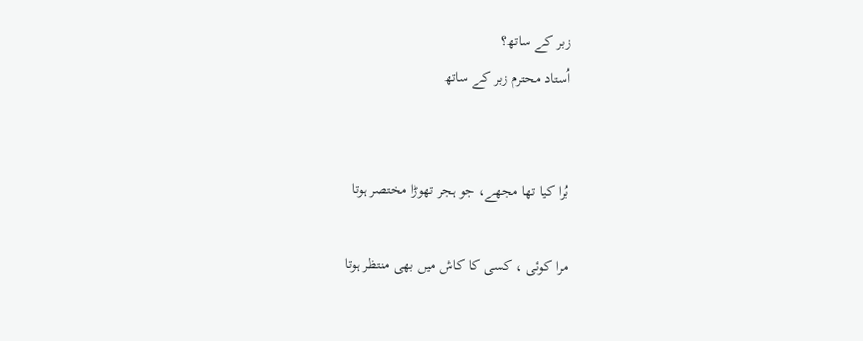زبر کے ساتھ؟
اُستاد محترم زبر کے ساتھ


بُرا کیا تھا مجھے، جو ہجر تھوڑا مختصر ہوتا

مرا کوئی ، کسی کا کاش میں بھی منتظر ہوتا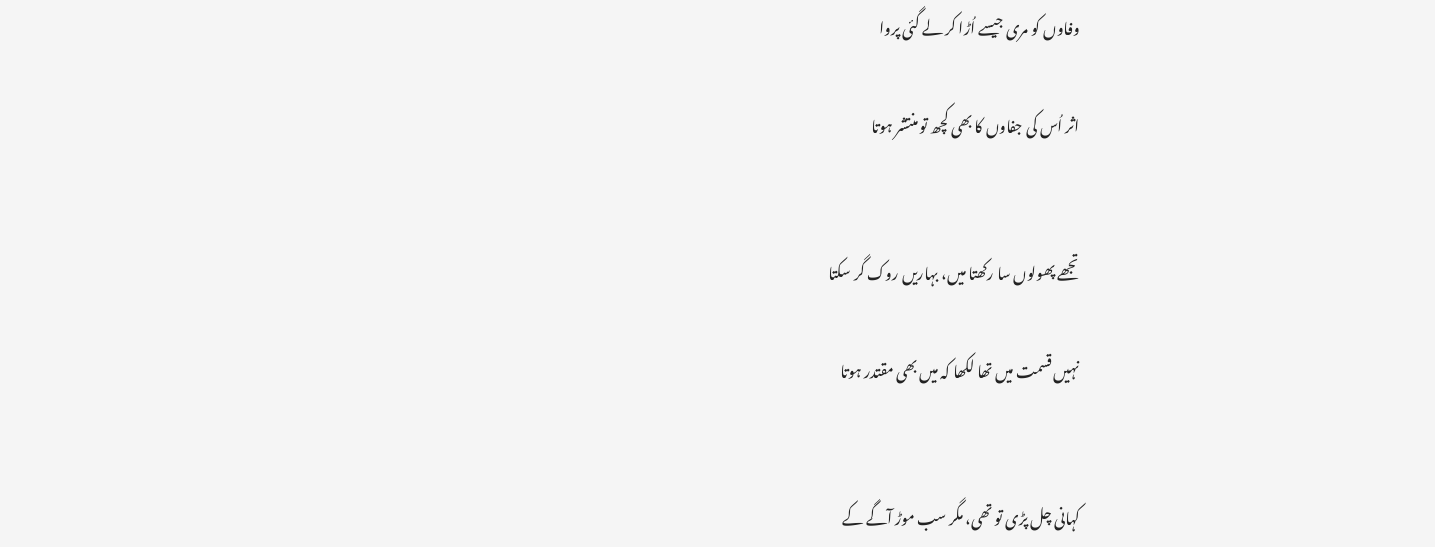وفاوں کو مری جیسے اُڑا کر لے گئی پروا

اثر اُس کی جفاوں کا بھی کچھ تو منتشر ہوتا


تجھے پھولوں سا رکھتا میں، بہاریں روک گر سکتا

نہیں قسمت میں تھا لکھا کہ میں بھی مقتدر ہوتا


کہانی چل پڑی تو تھی، مگر سب موڑ آگے کے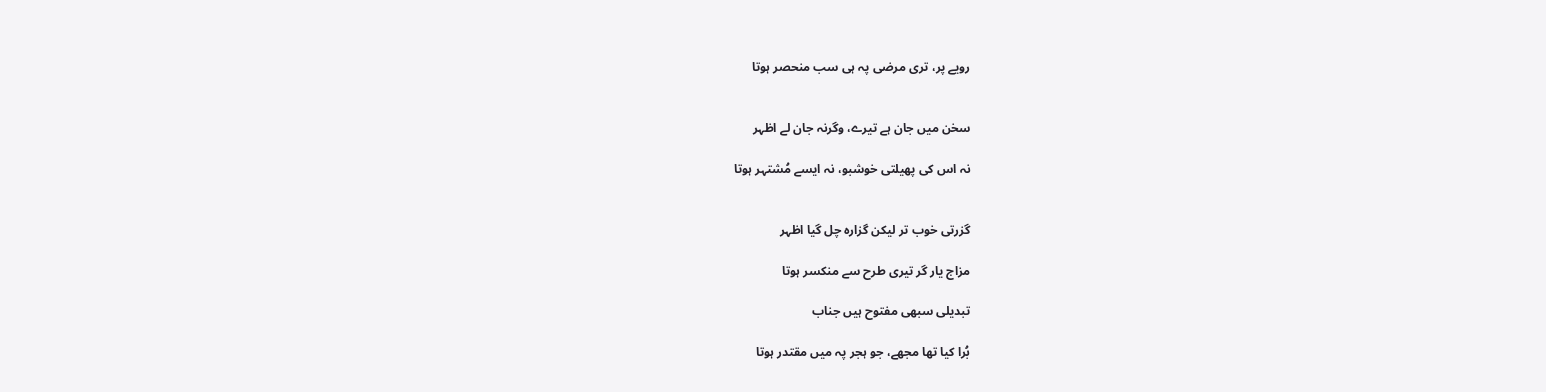رویے پر، تری مرضی پہ ہی سب منحصر ہوتا


سخن میں جان ہے تیرے، وگرنہ جان لے اظہر

نہ اس کی پھیلتی خوشبو، نہ ایسے مُشتہر ہوتا


گزرتی خوب تر لیکن گزارہ چل گیا اظہر

مزاج یار گر تیری طرح سے منکسر ہوتا

تبدیلی سبھی مفتوح ہیں جناب

بُرا کیا تھا مجھے، جو ہجر پہ میں مقتدر ہوتا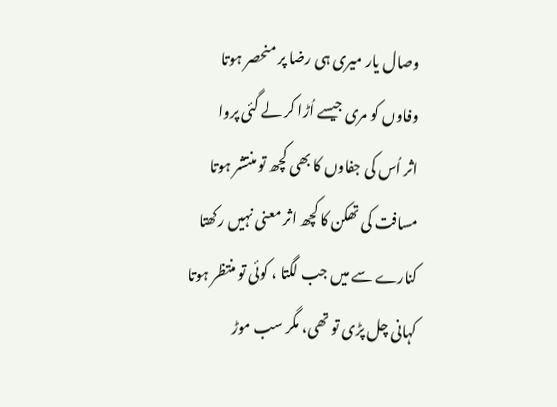وصال یار میری ہی رضا پر منحصر ہوتا
وفاوں کو مری جیسے اُڑا کر لے گئی پروا
اثر اُس کی جفاوں کا بھی کچھ تو منتشر ہوتا
مسافت کی تھکن کا کچھ اثر معنی نہیں رکھتا
کنارے سے میں جب لگتا ، کوئی تو منتظر ہوتا
کہانی چل پڑی تو تھی، مگر سب موڑ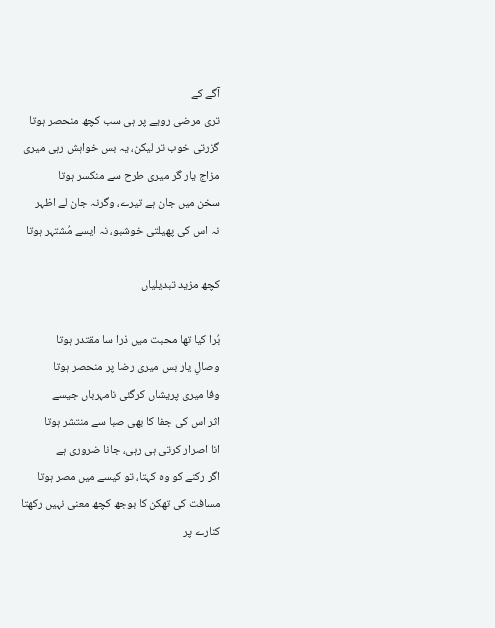آگے کے
تری مرضی رویے پر ہی سب کچھ منحصر ہوتا
گزرتی خوب تر لیکن، یہ بس خواہش رہی میری
مزاج یار گر میری طرح سے منکسر ہوتا
سخن میں جان ہے تیرے، وگرنہ جان لے اظہر
نہ اس کی پھیلتی خوشبو، نہ ایسے مُشتہر ہوتا

کچھ مزید تبدیلیاں

بُرا کیا تھا محبت میں ذرا سا مقتدر ہوتا
وصالِ یار بس میری رضا پر منحصر ہوتا
وفا میری پریشاں کرگئی نامہرباں جیسے
اثر اس کی جفا کا بھی صبا سے منتشر ہوتا
انا اصرار کرتی ہی رہی، جانا ضروری ہے
اگر رکنے کو وہ کہتا، تو کیسے میں مصر ہوتا
مسافت کی تھکن کا بوجھ کچھ معنی نہیں رکھتا
کنارے پر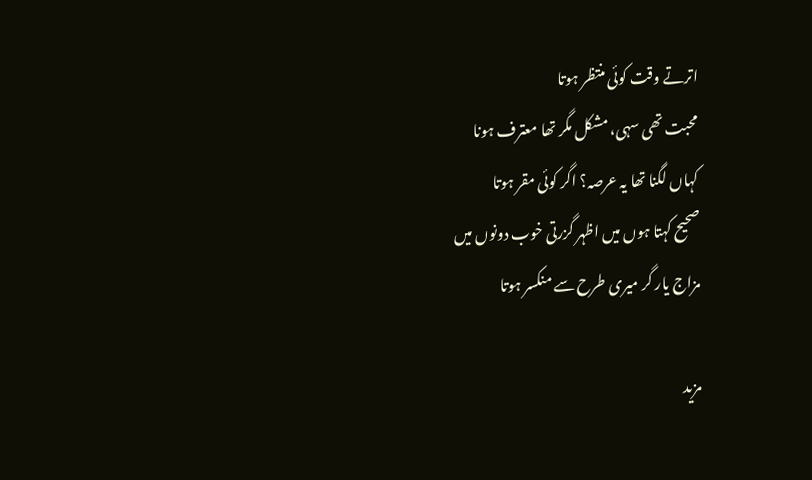اترتے وقت کوئی منتظر ہوتا
محبت تھی سہی، مشکل مگر تھا معترف ہونا
کہاں لگنا تھا یہ عرصہ؟ اگر کوئی مقر ہوتا
صحیح کہتا ہوں میں اظہر گزرتی خوب دونوں میں
مزاج یار گر میری طرح سے منکسر ہوتا

مزید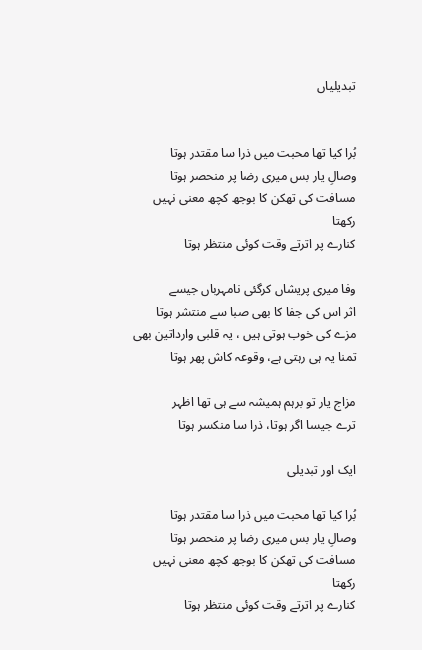تبدیلیاں


بُرا کیا تھا محبت میں ذرا سا مقتدر ہوتا
وصالِ یار بس میری رضا پر منحصر ہوتا
مسافت کی تھکن کا بوجھ کچھ معنی نہیں رکھتا
کنارے پر اترتے وقت کوئی منتظر ہوتا

وفا میری پریشاں کرگئی نامہرباں جیسے
اثر اس کی جفا کا بھی صبا سے منتشر ہوتا
مزے کی خوب ہوتی ہیں ، یہ قلبی وارداتین بھی
تمنا یہ ہی رہتی ہے، وقوعہ کاش پھر ہوتا

مزاج یار تو برہم ہمیشہ سے ہی تھا اظہر
ترے جیسا اگر ہوتا، ذرا سا منکسر ہوتا

ایک اور تبدیلی

بُرا کیا تھا محبت میں ذرا سا مقتدر ہوتا
وصالِ یار بس میری رضا پر منحصر ہوتا
مسافت کی تھکن کا بوجھ کچھ معنی نہیں رکھتا
کنارے پر اترتے وقت کوئی منتظر ہوتا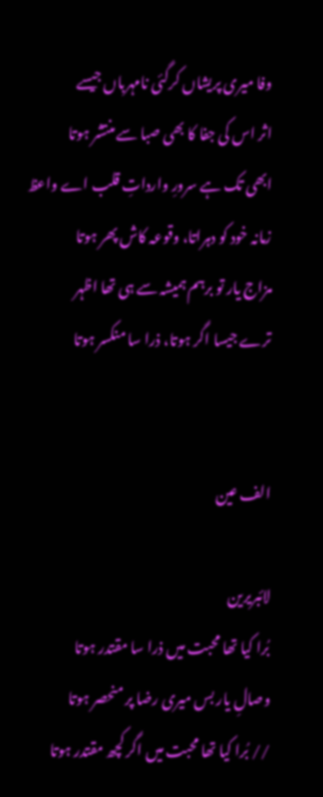وفا میری پریشاں کرگئی نامہرباں جیسے
اثر اس کی جفا کا بھی صبا سے منتشر ہوتا
ابھی تک ہے سرورِ وارداتِ قلب اے واعظ
زمانہ خود کو دہراتا، وقوعہ کاش پھر ہوتا
مزاج یار تو برہم ہمیشہ سے ہی تھا اظہر
ترے جیسا اگر ہوتا، ذرا سا منکسر ہوتا


الف عین

لائبریرین
بُرا کیا تھا محبت میں ذرا سا مقتدر ہوتا
وصالِ یار بس میری رضا پر منحصر ہوتا
// بُرا کیا تھا محبت میں اگر کچھ مقتدر ہوتا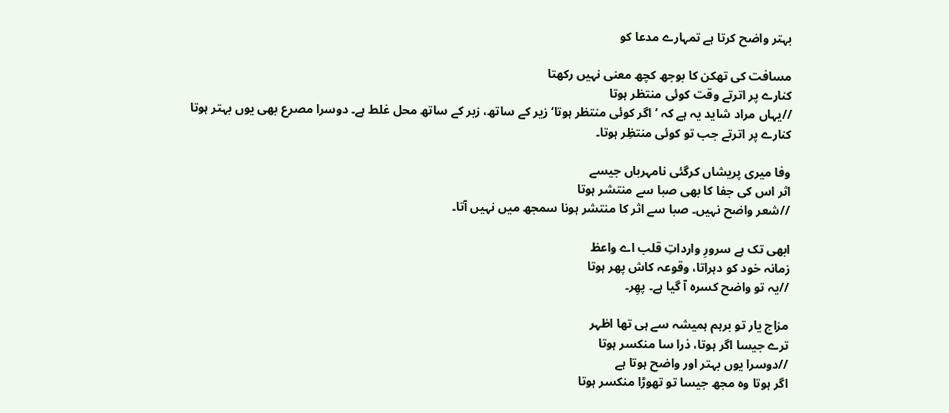بہتر واضح کرتا ہے تمہارے مدعا کو

مسافت کی تھکن کا بوجھ کچھ معنی نہیں رکھتا
کنارے پر اترتے وقت کوئی منتظر ہوتا
//یہاں مراد شاید یہ ہے کہ ’اگر کوئی منتظر ہوتا‘ زیر کے ساتھ، زبر کے ساتھ محل غلط ہے۔ دوسرا مصرع بھی یوں بہتر ہوتا
کنارے پر اترتے جب تو کوئی منتظِر ہوتا۔

وفا میری پریشاں کرگئی نامہرباں جیسے
اثر اس کی جفا کا بھی صبا سے منتشر ہوتا
//شعر واضح نہیں۔ صبا سے اثر کا منتشر ہونا سمجھ میں نہیں آتا۔

ابھی تک ہے سرورِ وارداتِ قلب اے واعظ
زمانہ خود کو دہراتا، وقوعہ کاش پھر ہوتا
//یہ تو واضح کسرہ آ گیا ہے۔ پھِر۔

مزاج یار تو برہم ہمیشہ سے ہی تھا اظہر
ترے جیسا اگر ہوتا، ذرا سا منکسر ہوتا
//دوسرا یوں بہتر اور واضح ہوتا ہے
اگر ہوتا وہ مجھ جیسا تو تھوڑا منکسر ہوتا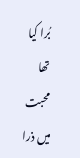بُرا کیا تھا محبت میں ذرا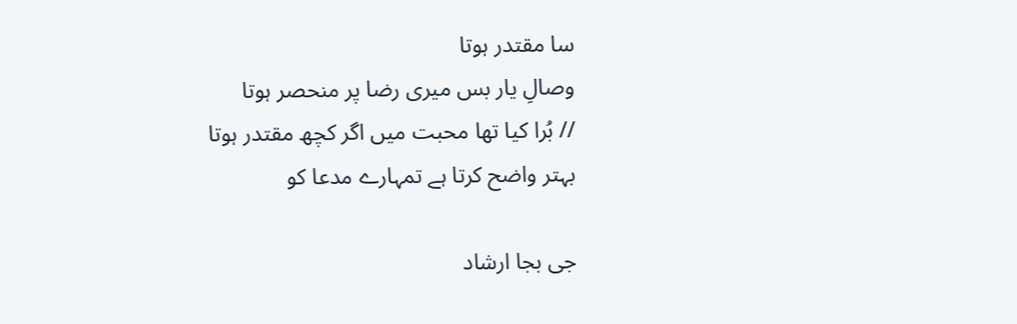سا مقتدر ہوتا
وصالِ یار بس میری رضا پر منحصر ہوتا
// بُرا کیا تھا محبت میں اگر کچھ مقتدر ہوتا
بہتر واضح کرتا ہے تمہارے مدعا کو

جی بجا ارشاد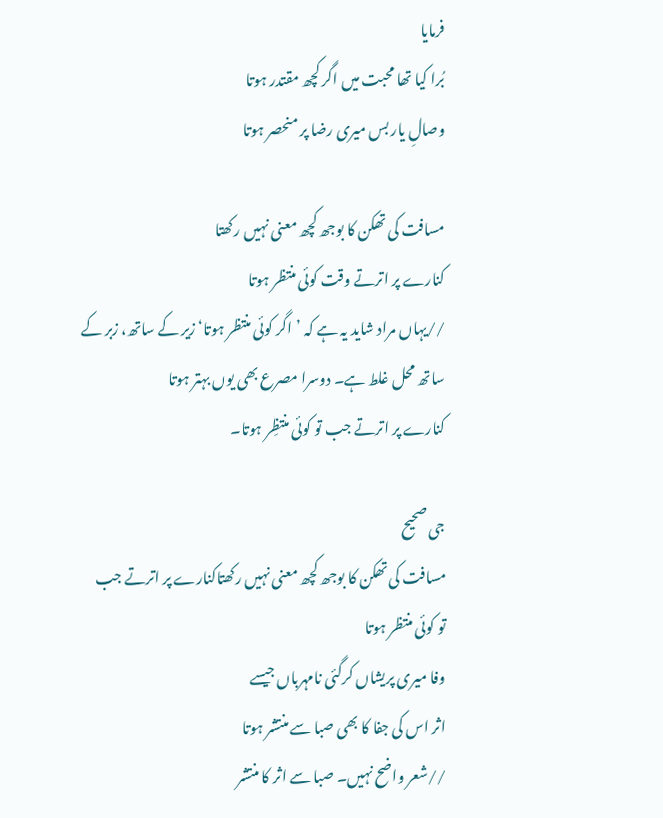فرمایا
بُرا کیا تھا محبت میں اگر کچھ مقتدر ہوتا
وصالِ یار بس میری رضا پر منحصر ہوتا

مسافت کی تھکن کا بوجھ کچھ معنی نہیں رکھتا
کنارے پر اترتے وقت کوئی منتظر ہوتا
//یہاں مراد شاید یہ ہے کہ ’اگر کوئی منتظر ہوتا‘ زیر کے ساتھ، زبر کے ساتھ محل غلط ہے۔ دوسرا مصرع بھی یوں بہتر ہوتا
کنارے پر اترتے جب تو کوئی منتظِر ہوتا۔

جی صحیح
مسافت کی تھکن کا بوجھ کچھ معنی نہیں رکھتاکنارے پر اترتے جب تو کوئی منتظر ہوتا
وفا میری پریشاں کرگئی نامہرباں جیسے
اثر اس کی جفا کا بھی صبا سے منتشر ہوتا
//شعر واضح نہیں۔ صبا سے اثر کا منتشر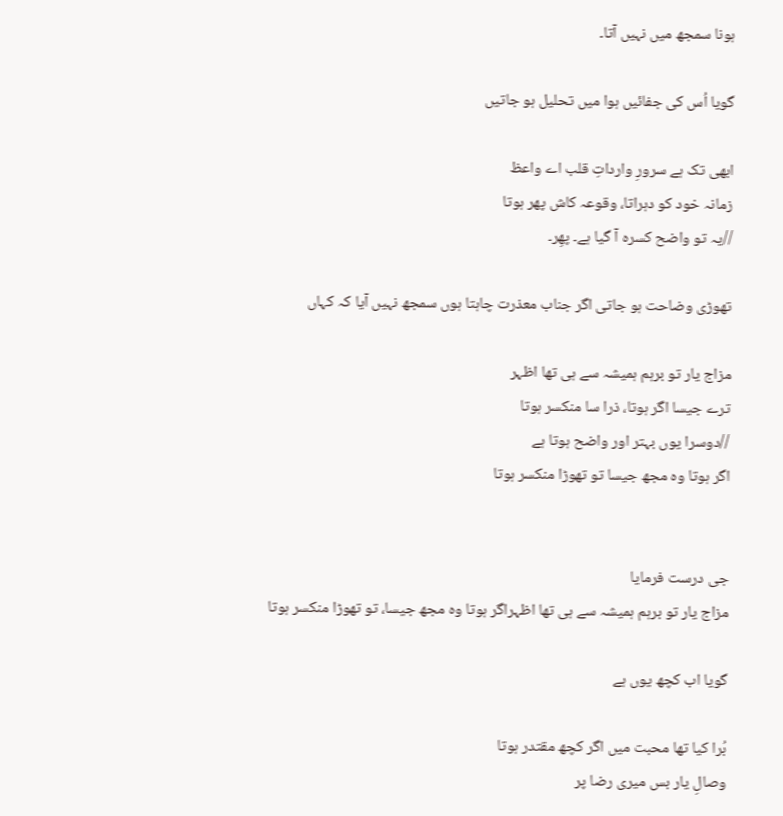ہونا سمجھ میں نہیں آتا۔

گویا اُس کی جفائیں ہوا میں تحلیل ہو جاتیں

ابھی تک ہے سرورِ وارداتِ قلب اے واعظ
زمانہ خود کو دہراتا، وقوعہ کاش پھر ہوتا
//یہ تو واضح کسرہ آ گیا ہے۔ پھِر۔

تھوڑی وضاحت ہو جاتی اگر جناب معذرت چاہتا ہوں سمجھ نہیں آیا کہ کہاں

مزاج یار تو برہم ہمیشہ سے ہی تھا اظہر
ترے جیسا اگر ہوتا، ذرا سا منکسر ہوتا
//دوسرا یوں بہتر اور واضح ہوتا ہے
اگر ہوتا وہ مجھ جیسا تو تھوڑا منکسر ہوتا


جی درست فرمایا
مزاج یار تو برہم ہمیشہ سے ہی تھا اظہراگر ہوتا وہ مجھ جیسا، تو تھوڑا منکسر ہوتا

گویا اب کچھ یوں ہے

بُرا کیا تھا محبت میں اگر کچھ مقتدر ہوتا
وصالِ یار بس میری رضا پر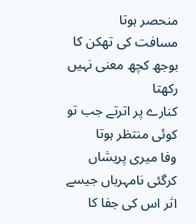منحصر ہوتا
مسافت کی تھکن کا بوجھ کچھ معنی نہیں رکھتا
کنارے پر اترتے جب تو کوئی منتظر ہوتا
وفا میری پریشاں کرگئی نامہرباں جیسے
اثر اس کی جفا کا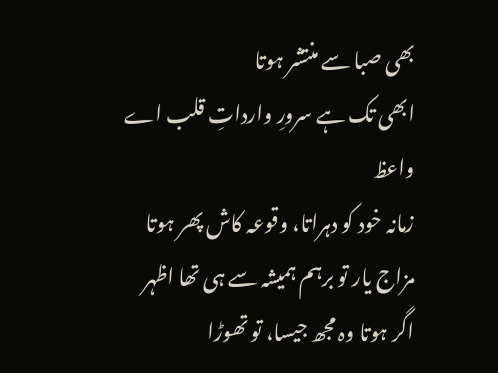بھی صبا سے منتشر ہوتا
ابھی تک ہے سرورِ وارداتِ قلب اے واعظ
زمانہ خود کو دہراتا، وقوعہ کاش پھر ہوتا
مزاج یار تو برہم ہمیشہ سے ہی تھا اظہر
اگر ہوتا وہ مجھ جیسا، تو تھوڑا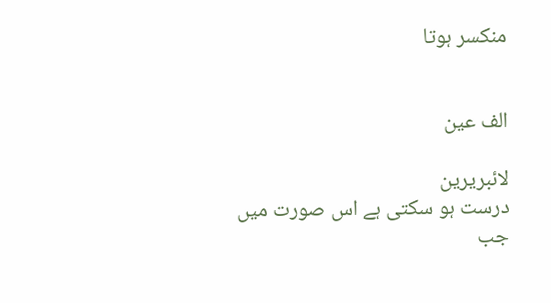منکسر ہوتا


الف عین

لائبریرین
درست ہو سکتی ہے اس صورت میں جب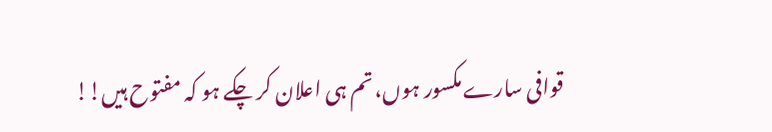قوافی سارے مکسور ہوں، تم ہی اعلان کر چکے ہو کہ مفتوح ہیں!!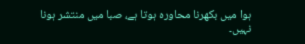ہوا میں بکھرنا محاورہ ہوتا ہے، صبا میں منتشر ہونا نہیں۔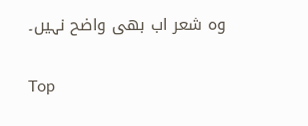وہ شعر اب بھی واضح نہیں۔

Top